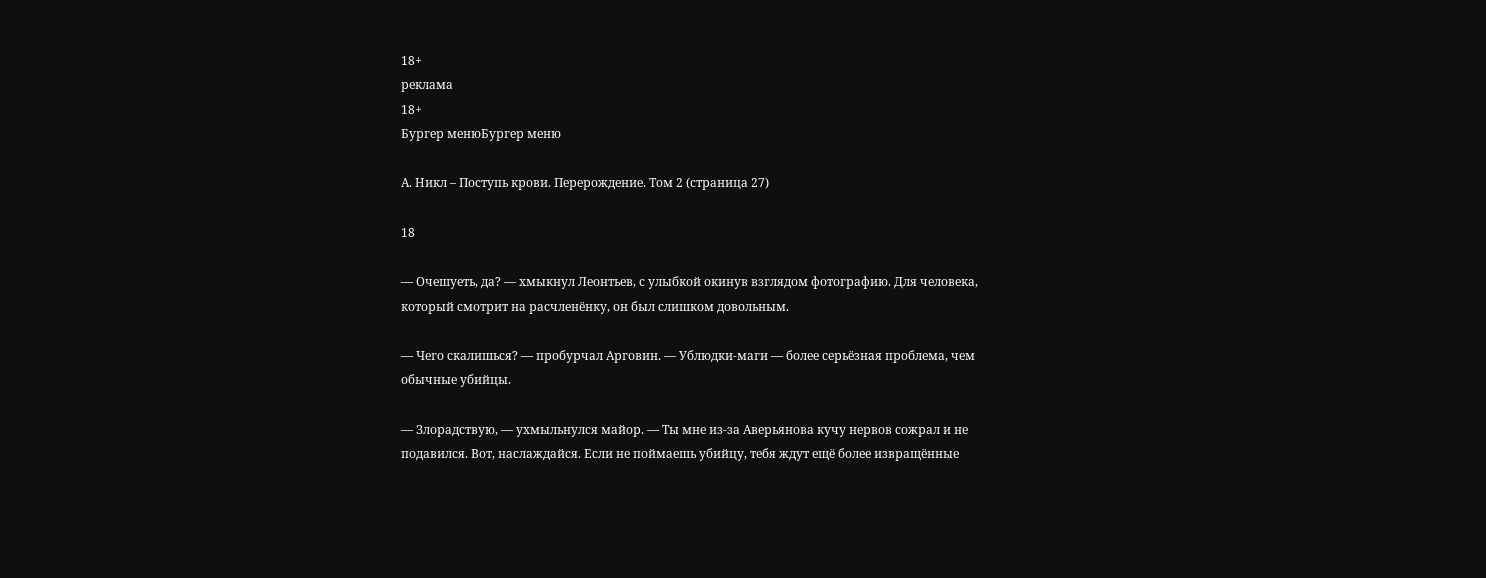18+
реклама
18+
Бургер менюБургер меню

А. Никл – Поступь крови. Перерождение. Том 2 (страница 27)

18

— Очешуеть, да? — хмыкнул Леонтьев, с улыбкой окинув взглядом фотографию. Для человека, который смотрит на расчленёнку, он был слишком довольным.

— Чего скалишься? — пробурчал Арговин. — Ублюдки-маги — более серьёзная проблема, чем обычные убийцы.

— Злорадствую, — ухмыльнулся майор. — Ты мне из-за Аверьянова кучу нервов сожрал и не подавился. Вот, наслаждайся. Если не поймаешь убийцу, тебя ждут ещё более извращённые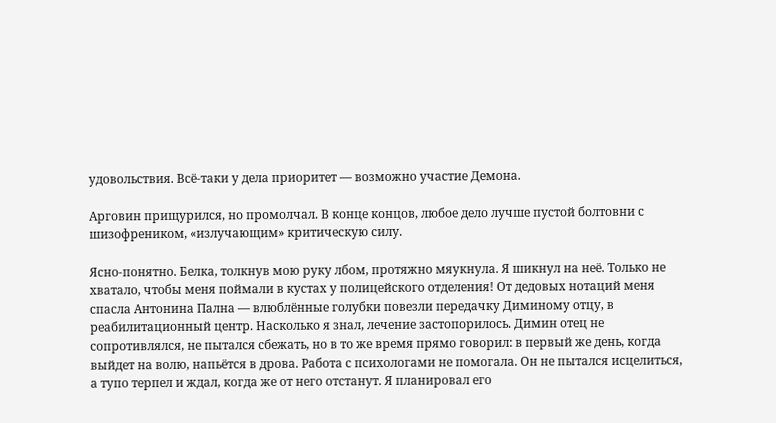удовольствия. Всё-таки у дела приоритет — возможно участие Демона.

Арговин прищурился, но промолчал. В конце концов, любое дело лучше пустой болтовни с шизофреником, «излучающим» критическую силу.

Ясно-понятно. Белка, толкнув мою руку лбом, протяжно мяукнула. Я шикнул на неё. Только не хватало, чтобы меня поймали в кустах у полицейского отделения! От дедовых нотаций меня спасла Антонина Пална — влюблённые голубки повезли передачку Диминому отцу, в реабилитационный центр. Насколько я знал, лечение застопорилось. Димин отец не сопротивлялся, не пытался сбежать, но в то же время прямо говорил: в первый же день, когда выйдет на волю, напьётся в дрова. Работа с психологами не помогала. Он не пытался исцелиться, а тупо терпел и ждал, когда же от него отстанут. Я планировал его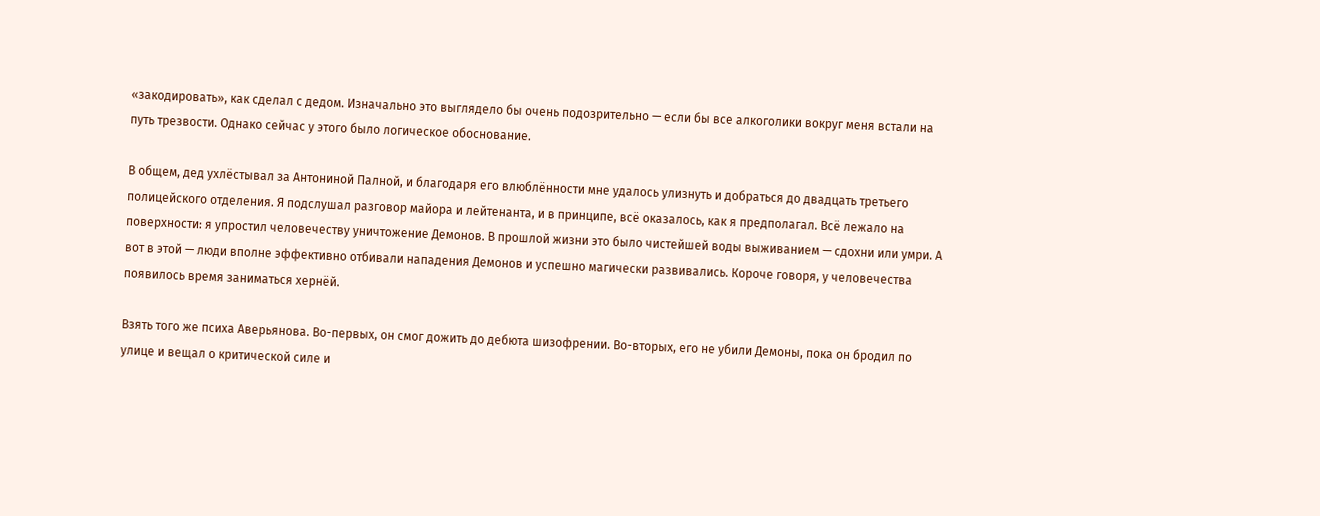«закодировать», как сделал с дедом. Изначально это выглядело бы очень подозрительно — если бы все алкоголики вокруг меня встали на путь трезвости. Однако сейчас у этого было логическое обоснование.

В общем, дед ухлёстывал за Антониной Палной, и благодаря его влюблённости мне удалось улизнуть и добраться до двадцать третьего полицейского отделения. Я подслушал разговор майора и лейтенанта, и в принципе, всё оказалось, как я предполагал. Всё лежало на поверхности: я упростил человечеству уничтожение Демонов. В прошлой жизни это было чистейшей воды выживанием — сдохни или умри. А вот в этой — люди вполне эффективно отбивали нападения Демонов и успешно магически развивались. Короче говоря, у человечества появилось время заниматься хернёй.

Взять того же психа Аверьянова. Во-первых, он смог дожить до дебюта шизофрении. Во-вторых, его не убили Демоны, пока он бродил по улице и вещал о критической силе и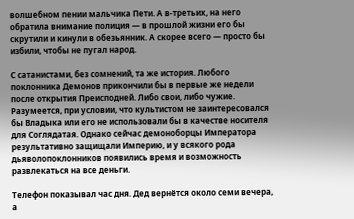волшебном пении мальчика Пети. А в-третьих, на него обратила внимание полиция — в прошлой жизни его бы скрутили и кинули в обезьянник. А скорее всего — просто бы избили, чтобы не пугал народ.

С сатанистами, без сомнений, та же история. Любого поклонника Демонов прикончили бы в первые же недели после открытия Преисподней. Либо свои, либо чужие. Разумеется, при условии, что культистом не заинтересовался бы Владыка или его не использовали бы в качестве носителя для Соглядатая. Однако сейчас демоноборцы Императора результативно защищали Империю, и у всякого рода дьяволопоклонников появились время и возможность развлекаться на все деньги.

Телефон показывал час дня. Дед вернётся около семи вечера, а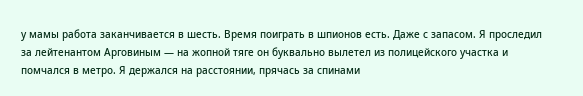у мамы работа заканчивается в шесть. Время поиграть в шпионов есть. Даже с запасом. Я проследил за лейтенантом Арговиным — на жопной тяге он буквально вылетел из полицейского участка и помчался в метро. Я держался на расстоянии, прячась за спинами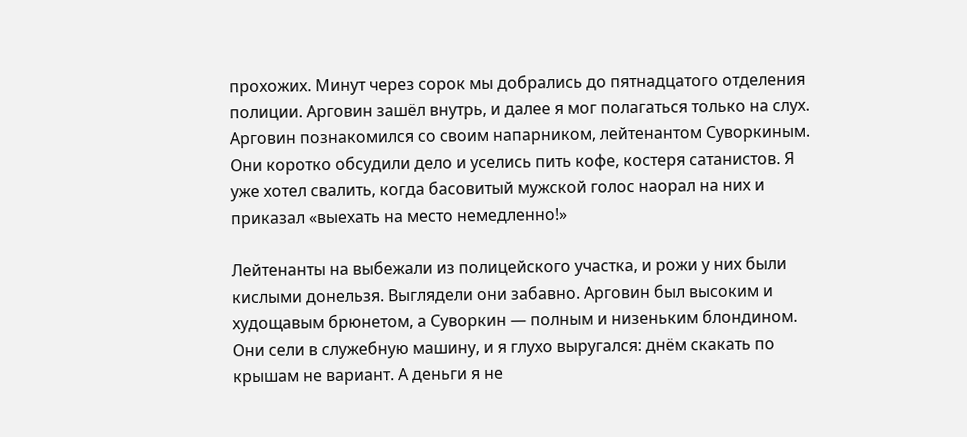прохожих. Минут через сорок мы добрались до пятнадцатого отделения полиции. Арговин зашёл внутрь, и далее я мог полагаться только на слух. Арговин познакомился со своим напарником, лейтенантом Суворкиным. Они коротко обсудили дело и уселись пить кофе, костеря сатанистов. Я уже хотел свалить, когда басовитый мужской голос наорал на них и приказал «выехать на место немедленно!»

Лейтенанты на выбежали из полицейского участка, и рожи у них были кислыми донельзя. Выглядели они забавно. Арговин был высоким и худощавым брюнетом, а Суворкин — полным и низеньким блондином. Они сели в служебную машину, и я глухо выругался: днём скакать по крышам не вариант. А деньги я не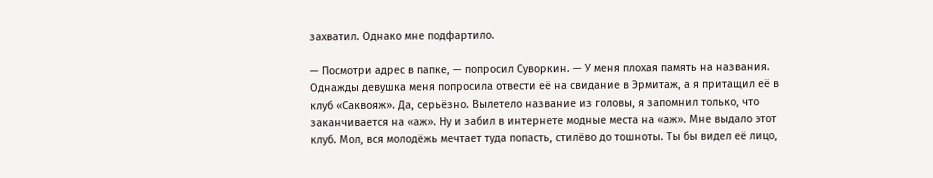захватил. Однако мне подфартило.

— Посмотри адрес в папке, — попросил Суворкин. — У меня плохая память на названия. Однажды девушка меня попросила отвести её на свидание в Эрмитаж, а я притащил её в клуб «Саквояж». Да, серьёзно. Вылетело название из головы, я запомнил только, что заканчивается на «аж». Ну и забил в интернете модные места на «аж». Мне выдало этот клуб. Мол, вся молодёжь мечтает туда попасть, стилёво до тошноты. Ты бы видел её лицо,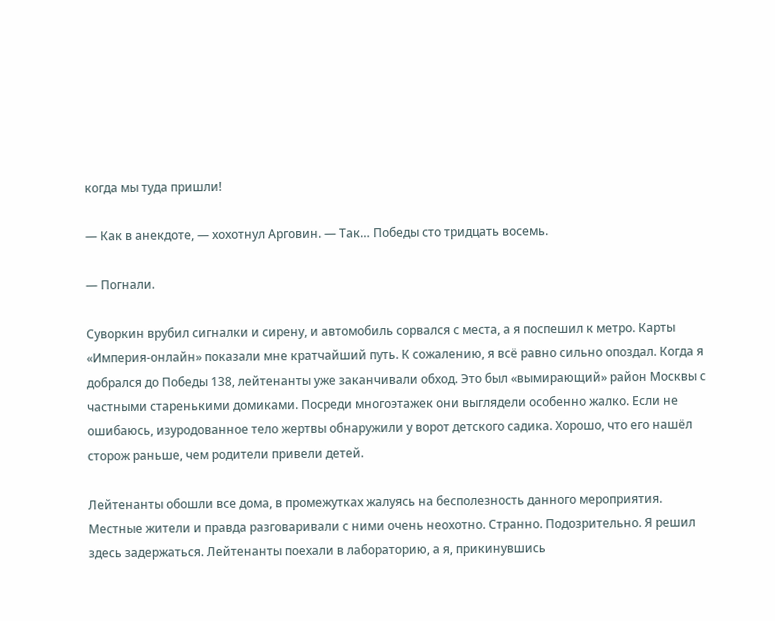когда мы туда пришли!

— Как в анекдоте, — хохотнул Арговин. — Так… Победы сто тридцать восемь.

— Погнали.

Суворкин врубил сигналки и сирену, и автомобиль сорвался с места, а я поспешил к метро. Карты «Империя-онлайн» показали мне кратчайший путь. К сожалению, я всё равно сильно опоздал. Когда я добрался до Победы 138, лейтенанты уже заканчивали обход. Это был «вымирающий» район Москвы с частными старенькими домиками. Посреди многоэтажек они выглядели особенно жалко. Если не ошибаюсь, изуродованное тело жертвы обнаружили у ворот детского садика. Хорошо, что его нашёл сторож раньше, чем родители привели детей.

Лейтенанты обошли все дома, в промежутках жалуясь на бесполезность данного мероприятия. Местные жители и правда разговаривали с ними очень неохотно. Странно. Подозрительно. Я решил здесь задержаться. Лейтенанты поехали в лабораторию, а я, прикинувшись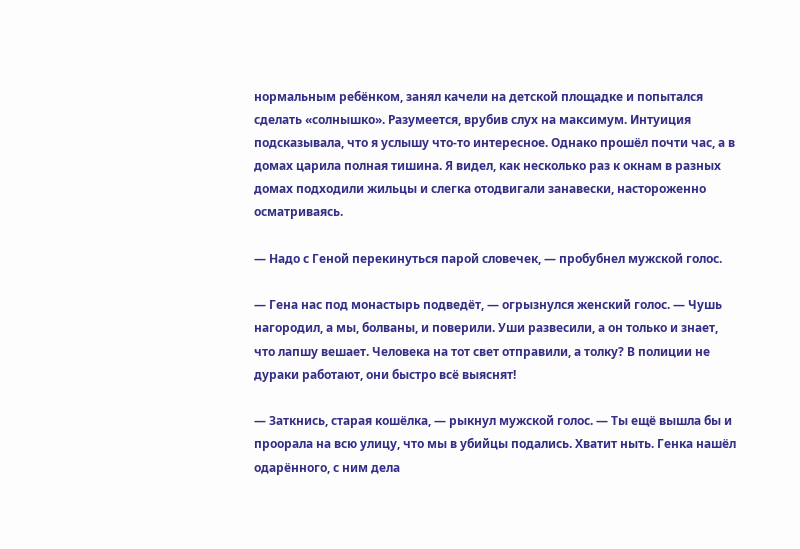нормальным ребёнком, занял качели на детской площадке и попытался сделать «солнышко». Разумеется, врубив слух на максимум. Интуиция подсказывала, что я услышу что-то интересное. Однако прошёл почти час, а в домах царила полная тишина. Я видел, как несколько раз к окнам в разных домах подходили жильцы и слегка отодвигали занавески, настороженно осматриваясь.

— Надо с Геной перекинуться парой словечек, — пробубнел мужской голос.

— Гена нас под монастырь подведёт, — огрызнулся женский голос. — Чушь нагородил, а мы, болваны, и поверили. Уши развесили, а он только и знает, что лапшу вешает. Человека на тот свет отправили, а толку? В полиции не дураки работают, они быстро всё выяснят!

— Заткнись, старая кошёлка, — рыкнул мужской голос. — Ты ещё вышла бы и проорала на всю улицу, что мы в убийцы подались. Хватит ныть. Генка нашёл одарённого, с ним дела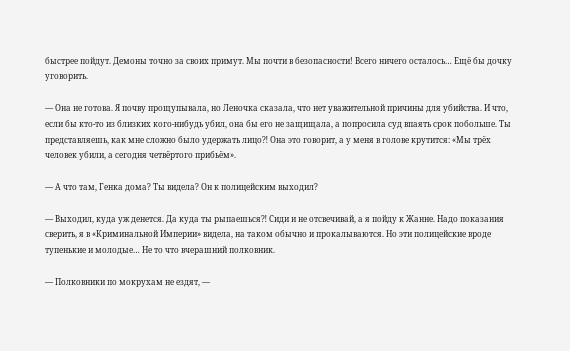быстрее пойдут. Демоны точно за своих примут. Мы почти в безопасности! Всего ничего осталось… Ещё бы дочку уговорить.

— Она не готова. Я почву прощупывала, но Леночка сказала, что нет уважительной причины для убийства. И что, если бы кто-то из близких кого-нибудь убил, она бы его не защищала, а попросила суд впаять срок побольше. Ты представляешь, как мне сложно было удержать лицо⁈ Она это говорит, а у меня в голове крутится: «Мы трёх человек убили, а сегодня четвёртого прибьём».

— А что там, Генка дома? Ты видела? Он к полицейским выходил?

— Выходил, куда уж денется. Да куда ты рыпаешься⁈ Сиди и не отсвечивай, а я пойду к Жанне. Надо показания сверить, я в «Криминальной Империи» видела, на таком обычно и прокалываются. Но эти полицейские вроде тупенькие и молодые… Не то что вчерашний полковник.

— Полковники по мокрухам не ездят, —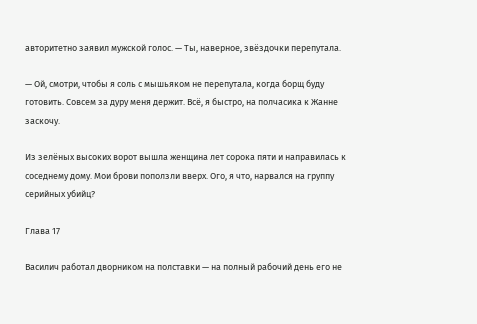авторитетно заявил мужской голос. — Ты, наверное, звёздочки перепутала.

— Ой, смотри, чтобы я соль с мышьяком не перепутала, когда борщ буду готовить. Совсем за дуру меня держит. Всё, я быстро, на полчасика к Жанне заскочу.

Из зелёных высоких ворот вышла женщина лет сорока пяти и направилась к соседнему дому. Мои брови поползли вверх. Ого, я что, нарвался на группу серийных убийц?

Глава 17

Василич работал дворником на полставки — на полный рабочий день его не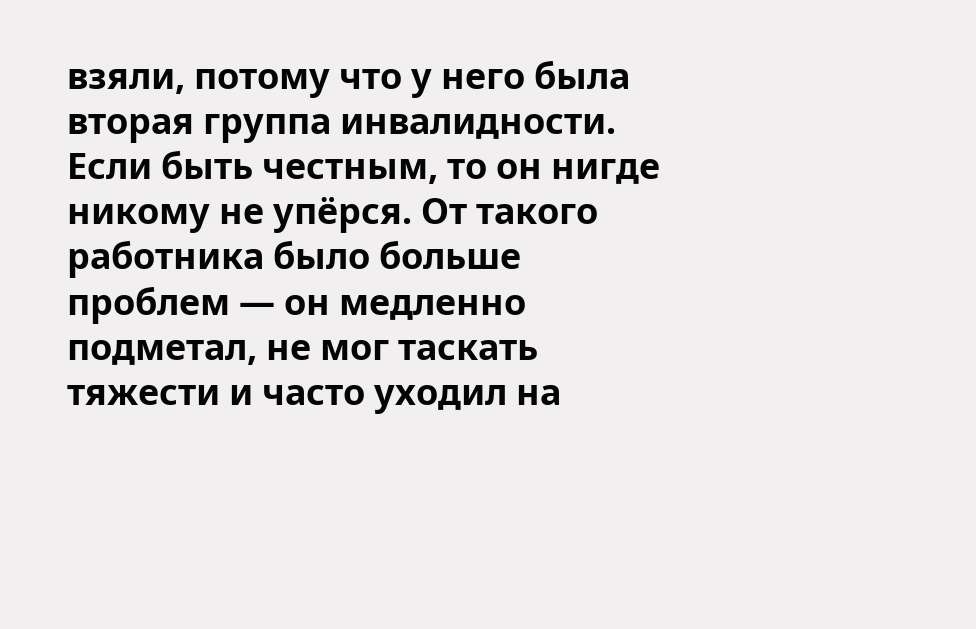взяли, потому что у него была вторая группа инвалидности. Если быть честным, то он нигде никому не упёрся. От такого работника было больше проблем — он медленно подметал, не мог таскать тяжести и часто уходил на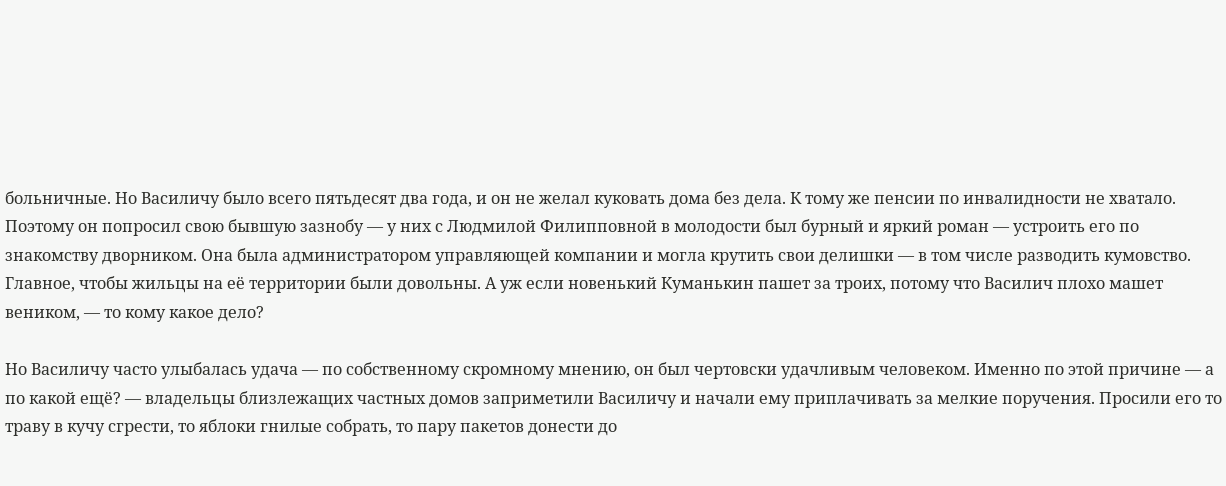больничные. Но Василичу было всего пятьдесят два года, и он не желал куковать дома без дела. К тому же пенсии по инвалидности не хватало. Поэтому он попросил свою бывшую зазнобу — у них с Людмилой Филипповной в молодости был бурный и яркий роман — устроить его по знакомству дворником. Она была администратором управляющей компании и могла крутить свои делишки — в том числе разводить кумовство. Главное, чтобы жильцы на её территории были довольны. А уж если новенький Куманькин пашет за троих, потому что Василич плохо машет веником, — то кому какое дело?

Но Василичу часто улыбалась удача — по собственному скромному мнению, он был чертовски удачливым человеком. Именно по этой причине — а по какой ещё? — владельцы близлежащих частных домов заприметили Василичу и начали ему приплачивать за мелкие поручения. Просили его то траву в кучу сгрести, то яблоки гнилые собрать, то пару пакетов донести до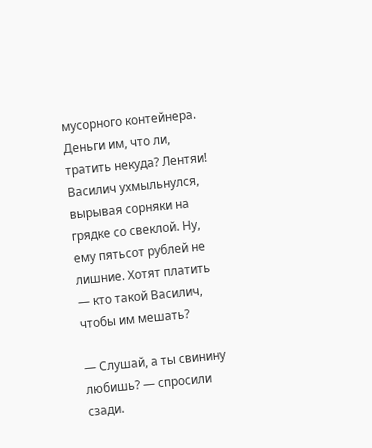мусорного контейнера. Деньги им, что ли, тратить некуда? Лентяи! Василич ухмыльнулся, вырывая сорняки на грядке со свеклой. Ну, ему пятьсот рублей не лишние. Хотят платить — кто такой Василич, чтобы им мешать?

— Слушай, а ты свинину любишь? — спросили сзади.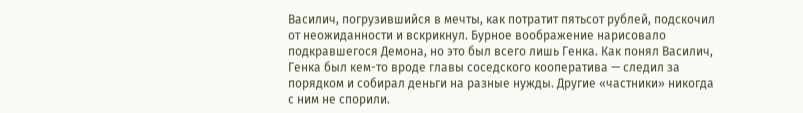Василич, погрузившийся в мечты, как потратит пятьсот рублей, подскочил от неожиданности и вскрикнул. Бурное воображение нарисовало подкравшегося Демона, но это был всего лишь Генка. Как понял Василич, Генка был кем-то вроде главы соседского кооператива — следил за порядком и собирал деньги на разные нужды. Другие «частники» никогда с ним не спорили.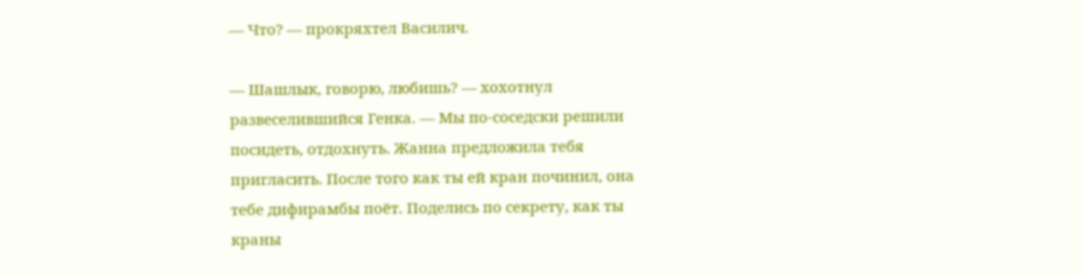— Что? — прокряхтел Василич.

— Шашлык, говорю, любишь? — хохотнул развеселившийся Генка. — Мы по-соседски решили посидеть, отдохнуть. Жанна предложила тебя пригласить. После того как ты ей кран починил, она тебе дифирамбы поёт. Поделись по секрету, как ты краны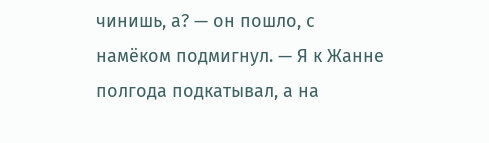чинишь, а? — он пошло, с намёком подмигнул. — Я к Жанне полгода подкатывал, а на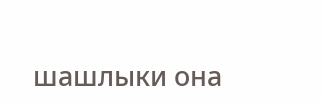шашлыки она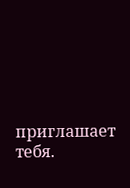приглашает тебя.